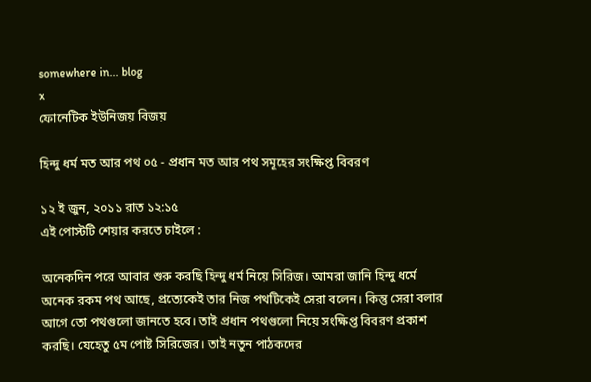somewhere in... blog
x
ফোনেটিক ইউনিজয় বিজয়

হিন্দু ধর্ম মত আর পথ ০৫ - প্রধান মত আর পথ সমূহের সংক্ষিপ্ত বিবরণ

১২ ই জুন, ২০১১ রাত ১২:১৫
এই পোস্টটি শেয়ার করতে চাইলে :

অনেকদিন পরে আবার শুরু করছি হিন্দু ধর্ম নিয়ে সিরিজ। আমরা জানি হিন্দু ধর্মে অনেক রকম পথ আছে, প্রত্যেকেই তার নিজ পথটিকেই সেরা বলেন। কিন্তু সেরা বলার আগে তো পথগুলো জানতে হবে। তাই প্রধান পথগুলো নিয়ে সংক্ষিপ্ত বিবরণ প্রকাশ করছি। যেহেতু ৫ম পোষ্ট সিরিজের। তাই নতুন পাঠকদের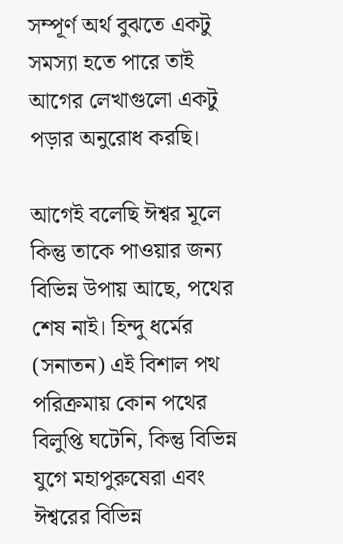সম্পূর্ণ অর্থ বুঝতে একটু সমস্যা হতে পারে তাই আগের লেখাগুলো একটু পড়ার অনুরোধ করছি।

আগেই বলেছি ঈশ্বর মূলে কিন্তু তাকে পাওয়ার জন্য বিভিন্ন উপায় আছে, পথের শেষ নাই। হিন্দু ধর্মের (সনাতন) এই বিশাল পথ পরিক্রমায় কোন পথের বিলুপ্তি ঘটেনি, কিন্তু বিভিন্ন যুগে মহাপুরুষেরা এবং ঈশ্বরের বিভিন্ন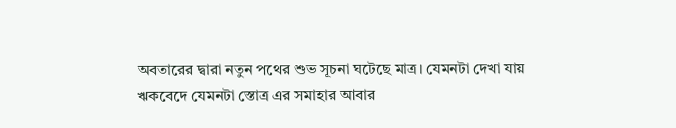অবতারের দ্বারা নতুন পথের শুভ সূচনা ঘটেছে মাত্র। যেমনটা দেখা যায় ঋকবেদে যেমনটা স্তোত্র এর সমাহার আবার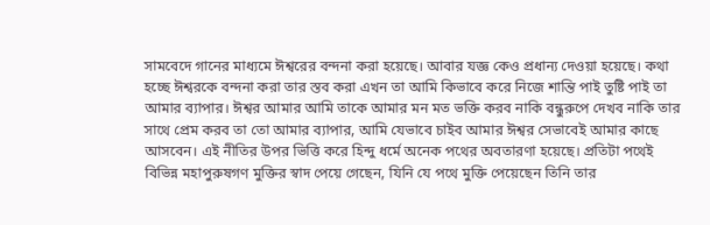সামবেদে গানের মাধ্যমে ঈশ্বরের বন্দনা করা হয়েছে। আবার যজ্ঞ কেও প্রধান্য দেওয়া হয়েছে। কথা হচ্ছে ঈশ্বরকে বন্দনা করা তার স্তব করা এখন তা আমি কিভাবে করে নিজে শান্তি পাই তুষ্টি পাই তা আমার ব্যাপার। ঈশ্বর আমার আমি তাকে আমার মন মত ভক্তি করব নাকি বন্ধুরুপে দেখব নাকি তার সাথে প্রেম করব তা তো আমার ব্যাপার, আমি যেভাবে চাইব আমার ঈশ্বর সেভাবেই আমার কাছে আসবেন। এই নীতির উপর ভিত্তি করে হিন্দু ধর্মে অনেক পথের অবতারণা হয়েছে। প্রতিটা পথেই বিভিন্ন মহাপুরুষগণ মুক্তির স্বাদ পেয়ে গেছেন, যিনি যে পথে মুক্তি পেয়েছেন তিনি তার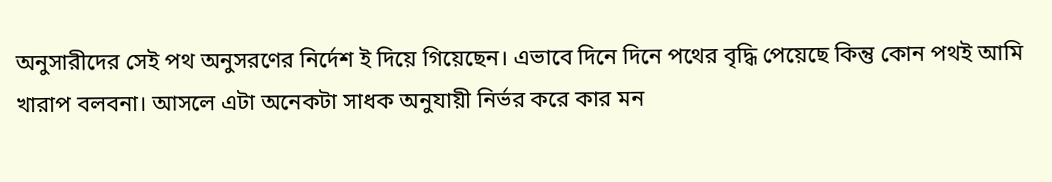অনুসারীদের সেই পথ অনুসরণের নির্দেশ ই দিয়ে গিয়েছেন। এভাবে দিনে দিনে পথের বৃদ্ধি পেয়েছে কিন্তু কোন পথই আমি খারাপ বলবনা। আসলে এটা অনেকটা সাধক অনুযায়ী নির্ভর করে কার মন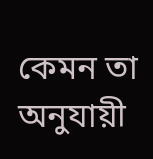কেমন তা অনুযায়ী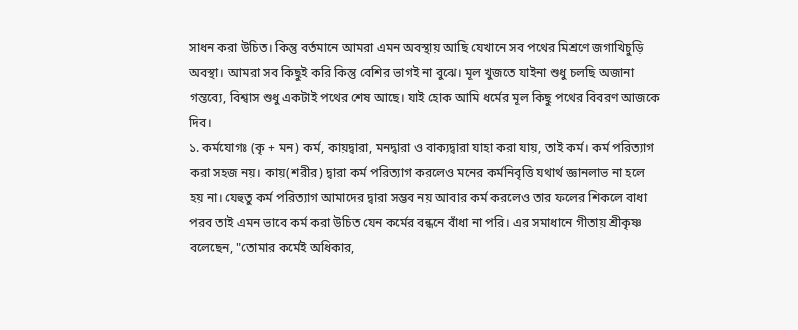সাধন করা উচিত। কিন্তু বর্তমানে আমরা এমন অবস্থায় আছি যেখানে সব পথের মিশ্রণে জগাখিচুড়ি অবস্থা। আমরা সব কিছুই করি কিন্তু বেশির ভাগই না বুঝে। মূল খুজতে যাইনা শুধু চলছি অজানা গন্তব্যে, বিশ্বাস শুধু একটাই পথের শেষ আছে। যাই হোক আমি ধর্মের মূল কিছু পথের বিবরণ আজকে দিব।
১. কর্মযোগঃ (কৃ + মন) কর্ম, কায়দ্বারা, মনদ্বারা ও বাক্যদ্বারা যাহা করা যায়, তাই কর্ম। কর্ম পরিত্যাগ করা সহজ নয়। কায়(শরীর) দ্বারা কর্ম পরিত্যাগ করলেও মনের কর্মনিবৃত্তি যথার্থ জ্ঞানলাভ না হলে হয় না। যেহুতু কর্ম পরিত্যাগ আমাদের দ্বারা সম্ভব নয় আবার কর্ম করলেও তার ফলের শিকলে বাধা পরব তাই এমন ভাবে কর্ম করা উচিত যেন কর্মের বন্ধনে বাঁধা না পরি। এর সমাধানে গীতায় শ্রীকৃষ্ণ বলেছেন, "তোমার কর্মেই অধিকার,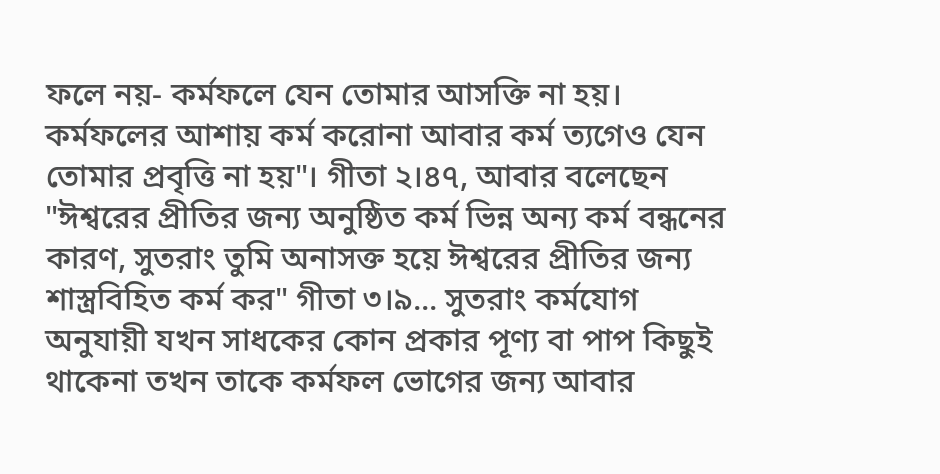ফলে নয়- কর্মফলে যেন তোমার আসক্তি না হয়। কর্মফলের আশায় কর্ম করোনা আবার কর্ম ত্যগেও যেন তোমার প্রবৃত্তি না হয়"। গীতা ২।৪৭, আবার বলেছেন "ঈশ্বরের প্রীতির জন্য অনুষ্ঠিত কর্ম ভিন্ন অন্য কর্ম বন্ধনের কারণ, সুতরাং তুমি অনাসক্ত হয়ে ঈশ্বরের প্রীতির জন্য শাস্ত্রবিহিত কর্ম কর" গীতা ৩।৯... সুতরাং কর্মযোগ অনুযায়ী যখন সাধকের কোন প্রকার পূণ্য বা পাপ কিছুই থাকেনা তখন তাকে কর্মফল ভোগের জন্য আবার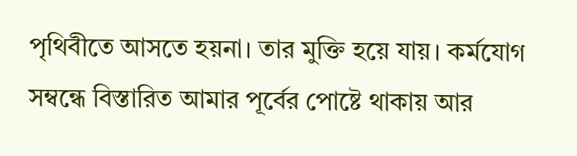পৃথিবীতে আসতে হয়না। তার মুক্তি হয়ে যায়। কর্মযোগ সম্বন্ধে বিস্তারিত আমার পূর্বের পোষ্টে থাকায় আর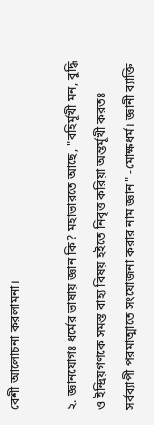বেশী আলোচনা করলামনা।

২. জ্ঞানযোগঃ ধর্মের ভাষায় জ্ঞান কি? মহাভারতে আছে, "বহির্মূখী মন, বুদ্ধি ও ইন্দ্রিয়গণকে সমস্ত বাহ্য বিষয় হইতে নিবৃত্ত করিয়া অন্তর্মূখী করতঃ সর্বব্যাপী পরমাত্মাতে সংযোজনা করার নাম জ্ঞান" -মোক্ষধর্ম। জ্ঞানী ব্যাক্তি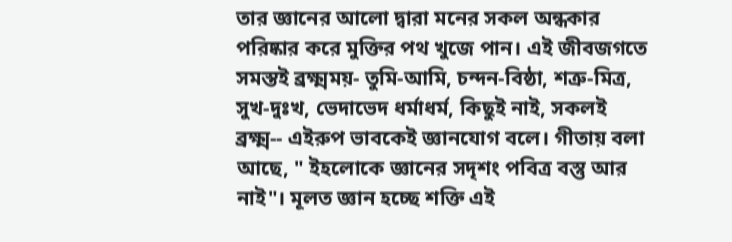তার জ্ঞানের আলো দ্বারা মনের সকল অন্ধকার পরিষ্কার করে মুক্তির পথ খুজে পান। এই জীবজগতে সমস্তই ব্রক্ষ্মময়- তুমি-আমি, চন্দন-বিষ্ঠা, শত্রু-মিত্র, সুখ-দুঃখ, ভেদাভেদ ধর্মাধর্ম, কিছুই নাই, সকলই ব্রক্ষ্ম-- এইরুপ ভাবকেই জ্ঞানযোগ বলে। গীতায় বলা আছে, " ইহলোকে জ্ঞানের সদৃশং পবিত্র বস্তু আর নাই"। মূলত জ্ঞান হচ্ছে শক্তি এই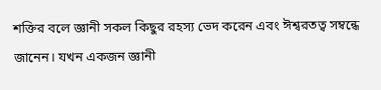শক্তির বলে জ্ঞানী সকল কিছুর রহস্য ভেদ করেন এবং ঈশ্বরতত্ব সম্বন্ধে জানেন। যখন একজন জ্ঞানী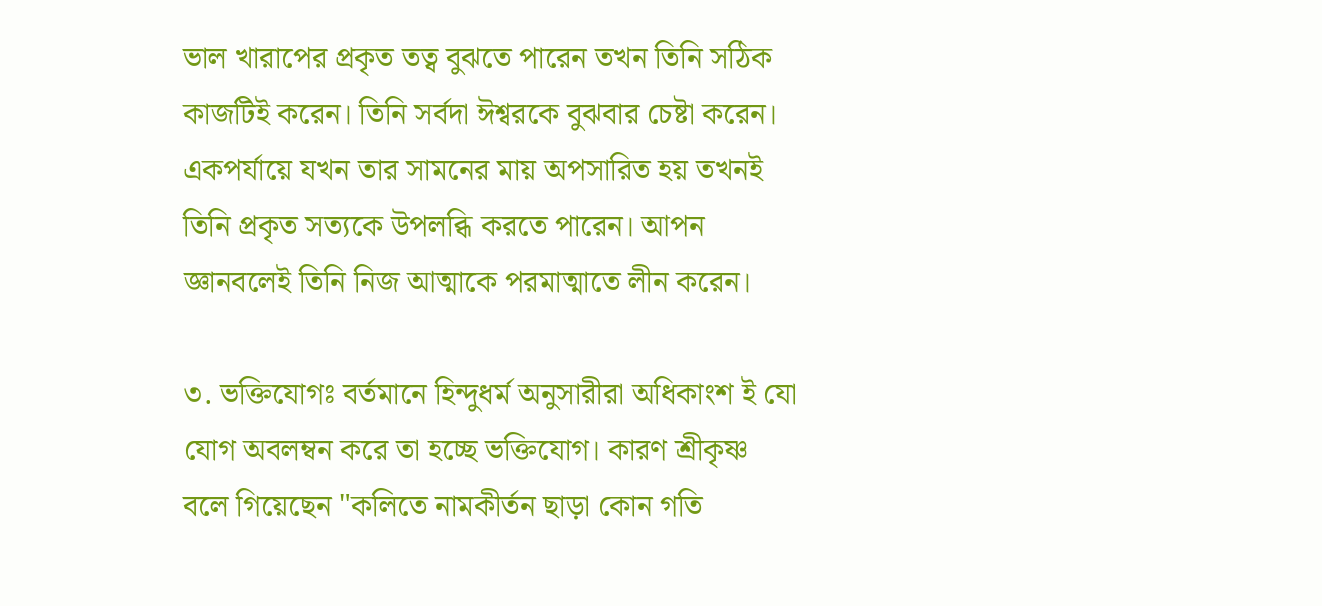ভাল খারাপের প্রকৃত তত্ব বুঝতে পারেন তখন তিনি সঠিক কাজটিই করেন। তিনি সর্বদা ঈশ্বরকে বুঝবার চেষ্টা করেন। একপর্যায়ে যখন তার সামনের মায় অপসারিত হয় তখনই তিনি প্রকৃত সত্যকে উপলব্ধি করতে পারেন। আপন জ্ঞানবলেই তিনি নিজ আত্মাকে পরমাত্মাতে লীন করেন।

৩. ভক্তিযোগঃ বর্তমানে হিন্দুধর্ম অনুসারীরা অধিকাংশ ই যো যোগ অবলম্বন করে তা হচ্ছে ভক্তিযোগ। কারণ শ্রীকৃষ্ণ বলে গিয়েছেন "কলিতে নামকীর্তন ছাড়া কোন গতি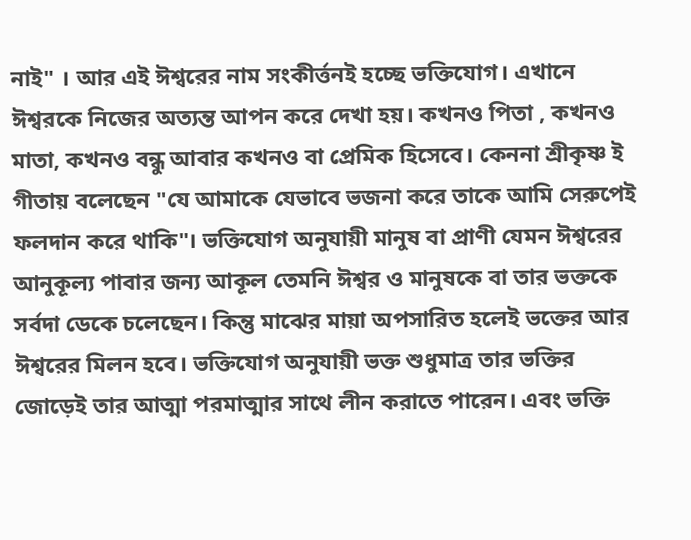নাই" । আর এই ঈশ্বরের নাম সংকীর্ত্তনই হচ্ছে ভক্তিযোগ। এখানে ঈশ্বরকে নিজের অত্যন্ত আপন করে দেখা হয়। কখনও পিতা , কখনও মাতা, কখনও বন্ধু আবার কখনও বা প্রেমিক হিসেবে। কেননা শ্রীকৃষ্ণ ই গীতায় বলেছেন "যে আমাকে যেভাবে ভজনা করে তাকে আমি সেরুপেই ফলদান করে থাকি"। ভক্তিযোগ অনুযায়ী মানুষ বা প্রাণী যেমন ঈশ্বরের আনুকূল্য পাবার জন্য আকূল তেমনি ঈশ্বর ও মানুষকে বা তার ভক্তকে সর্বদা ডেকে চলেছেন। কিন্তু মাঝের মায়া অপসারিত হলেই ভক্তের আর ঈশ্বরের মিলন হবে। ভক্তিযোগ অনুযায়ী ভক্ত শুধুমাত্র তার ভক্তির জোড়েই তার আত্মা পরমাত্মার সাথে লীন করাতে পারেন। এবং ভক্তি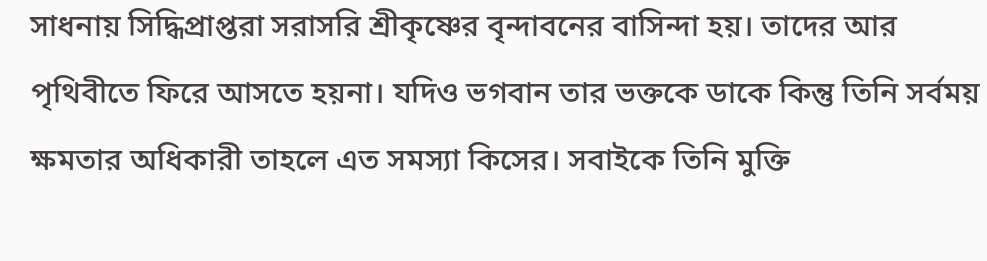সাধনায় সিদ্ধিপ্রাপ্তরা সরাসরি শ্রীকৃষ্ণের বৃন্দাবনের বাসিন্দা হয়। তাদের আর পৃথিবীতে ফিরে আসতে হয়না। যদিও ভগবান তার ভক্তকে ডাকে কিন্তু তিনি সর্বময় ক্ষমতার অধিকারী তাহলে এত সমস্যা কিসের। সবাইকে তিনি মুক্তি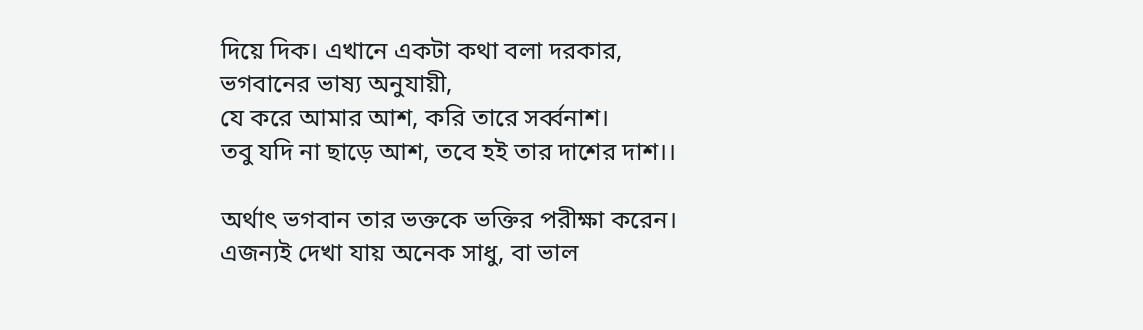দিয়ে দিক। এখানে একটা কথা বলা দরকার, ভগবানের ভাষ্য অনুযায়ী,
যে করে আমার আশ, করি তারে সর্ব্বনাশ।
তবু যদি না ছাড়ে আশ, তবে হই তার দাশের দাশ।।

অর্থাৎ ভগবান তার ভক্তকে ভক্তির পরীক্ষা করেন। এজন্যই দেখা যায় অনেক সাধু, বা ভাল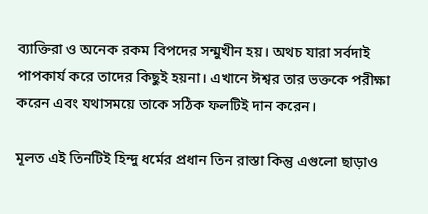ব্যাক্তিরা ও অনেক রকম বিপদের সন্মুখীন হয়। অথচ যারা সর্বদাই পাপকার্য করে তাদের কিছুই হয়না। এখানে ঈশ্বর তার ভক্তকে পরীক্ষা করেন এবং যথাসময়ে তাকে সঠিক ফলটিই দান করেন।

মূলত এই তিনটিই হিন্দু ধর্মের প্রধান তিন রাস্তা কিন্তু এগুলো ছাড়াও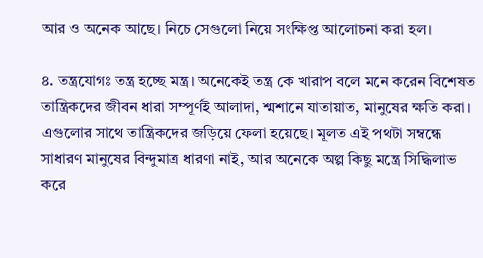আর ও অনেক আছে। নিচে সেগুলো নিয়ে সংক্ষিপ্ত আলোচনা করা হল।

৪. তন্ত্রযোগঃ তন্ত্র হচ্ছে মন্ত্র। অনেকেই তন্ত্র কে খারাপ বলে মনে করেন বিশেষত তান্ত্রিকদের জীবন ধারা সম্পূর্ণই আলাদা, শ্মশানে যাতায়াত, মানুষের ক্ষতি করা। এগুলোর সাথে তান্ত্রিকদের জড়িয়ে ফেলা হয়েছে। মূলত এই পথটা সম্বন্ধে সাধারণ মানুষের বিন্দুমাত্র ধারণা নাই, আর অনেকে অল্প কিছু মন্ত্রে সিদ্ধিলাভ করে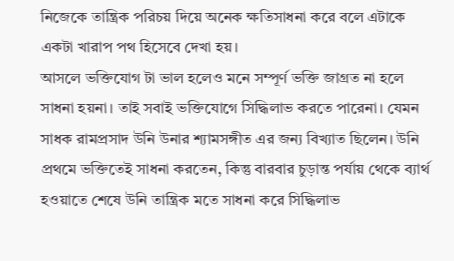নিজেকে তান্ত্রিক পরিচয় দিয়ে অনেক ক্ষতিসাধনা করে বলে এটাকে একটা খারাপ পথ হিসেবে দেখা হয়।
আসলে ভক্তিযোগ টা ভাল হলেও মনে সম্পূর্ণ ভক্তি জাগ্রত না হলে সাধনা হয়না। তাই সবাই ভক্তিযোগে সিদ্ধিলাভ করতে পারেনা। যেমন সাধক রামপ্রসাদ উনি উনার শ্যামসঙ্গীত এর জন্য বিখ্যাত ছিলেন। উনি প্রথমে ভক্তিতেই সাধনা করতেন, কিন্তু বারবার চুড়ান্ত পর্যায় থেকে ব্যার্থ হওয়াতে শেষে উনি তান্ত্রিক মতে সাধনা করে সিদ্ধিলাভ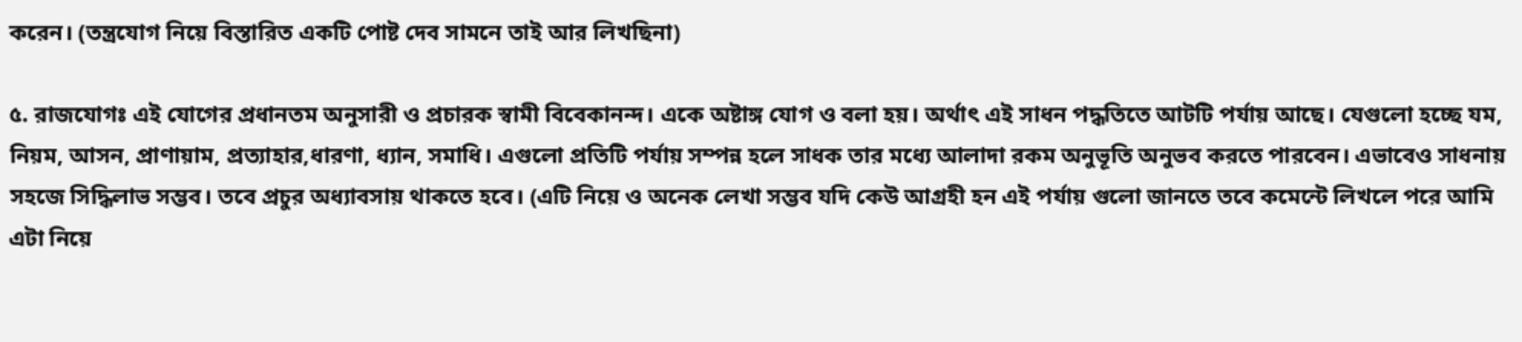করেন। (তন্ত্রযোগ নিয়ে বিস্তারিত একটি পোষ্ট দেব সামনে তাই আর লিখছিনা)

৫. রাজযোগঃ এই যোগের প্রধানতম অনুসারী ও প্রচারক স্বামী বিবেকানন্দ। একে অষ্টাঙ্গ যোগ ও বলা হয়। অর্থাৎ এই সাধন পদ্ধতিতে আটটি পর্যায় আছে। যেগুলো হচ্ছে যম, নিয়ম, আসন, প্রাণায়াম, প্রত্যাহার,ধারণা, ধ্যান, সমাধি। এগুলো প্রতিটি পর্যায় সম্পন্ন হলে সাধক তার মধ্যে আলাদা রকম অনুভূতি অনুভব করতে পারবেন। এভাবেও সাধনায় সহজে সিদ্ধিলাভ সম্ভব। তবে প্রচুর অধ্যাবসায় থাকতে হবে। (এটি নিয়ে ও অনেক লেখা সম্ভব যদি কেউ আগ্রহী হন এই পর্যায় গুলো জানতে তবে কমেন্টে লিখলে পরে আমি এটা নিয়ে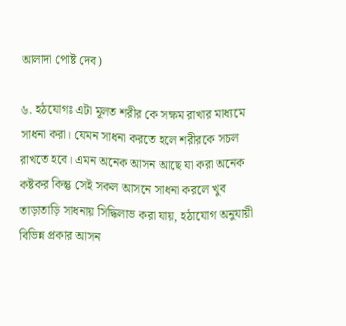আলাদা পোষ্ট দেব)

৬. হঠযোগঃ এটা মূলত শরীর কে সক্ষম রাখার মাধ্যমে সাধনা করা। যেমন সাধনা করতে হলে শরীরকে সচল রাখতে হবে। এমন অনেক আসন আছে যা করা অনেক কষ্টকর কিন্তু সেই সকল আসনে সাধনা করলে খুব তাড়াতাড়ি সাধনায় সিদ্ধিলাভ করা যায়, হঠাযোগ অনুযায়ী বিভিন্ন প্রকার আসন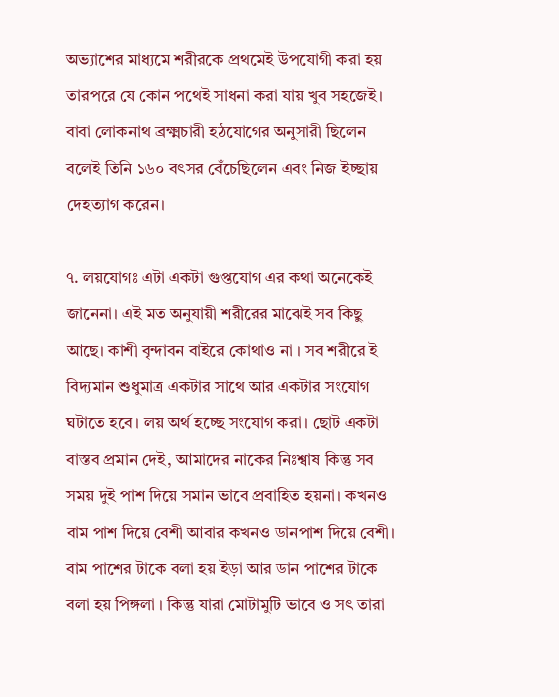অভ্যাশের মাধ্যমে শরীরকে প্রথমেই উপযোগী করা হয় তারপরে যে কোন পথেই সাধনা করা যায় খুব সহজেই। বাবা লোকনাথ ব্রক্ষ্মচারী হঠযোগের অনুসারী ছিলেন বলেই তিনি ১৬০ বৎসর বেঁচেছিলেন এবং নিজ ইচ্ছায় দেহত্যাগ করেন।

৭. লয়যোগঃ এটা একটা গুপ্তযোগ এর কথা অনেকেই জানেনা। এই মত অনুযায়ী শরীরের মাঝেই সব কিছু আছে। কাশী বৃন্দাবন বাইরে কোথাও না । সব শরীরে ই বিদ্যমান শুধুমাত্র একটার সাথে আর একটার সংযোগ ঘটাতে হবে। লয় অর্থ হচ্ছে সংযোগ করা। ছোট একটা বাস্তব প্রমান দেই, আমাদের নাকের নিঃশ্বাষ কিন্তু সব সময় দুই পাশ দিয়ে সমান ভাবে প্রবাহিত হয়না। কখনও বাম পাশ দিয়ে বেশী আবার কখনও ডানপাশ দিয়ে বেশী। বাম পাশের টাকে বলা হয় ইড়া আর ডান পাশের টাকে বলা হয় পিঙ্গলা । কিন্তু যারা মোটামুটি ভাবে ও সৎ তারা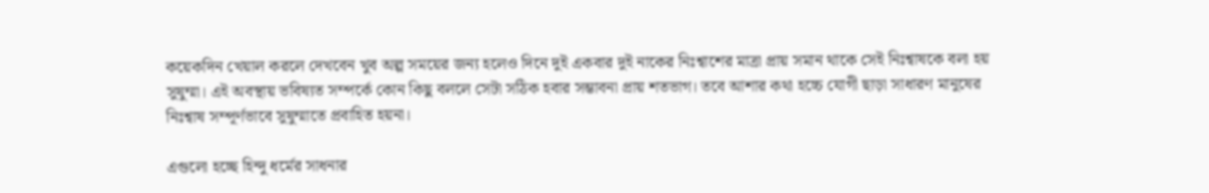কয়েকদিন খেয়াল করলে দেখবেন খুব অল্প সময়ের জন্য হলেও দিনে দুই একবার দুই নাকের নিঃশ্বাশের মাত্রা প্রায় সমান থাকে সেই নিঃশ্বাষকে বলা হয় সুষুম্মা। এই অবস্থায় ভবিষ্যত সম্পর্কে কোন কিছু বললে সেটা সঠিক হবার সম্ভাবনা প্রায় শতভাগ। তবে আশার কথা হচ্চে যোগী ছাড়া সাধারণ মানুষের নিঃশ্বাষ সম্পূর্ণভাবে সুষুম্মাতে প্রবাহিত হয়না।

এগুলো হচ্ছে হিন্দু ধর্মের সাধনার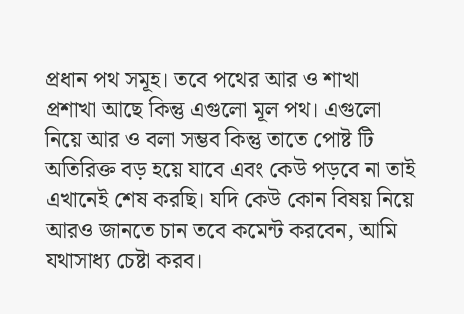প্রধান পথ সমূহ। তবে পথের আর ও শাখা প্রশাখা আছে কিন্তু এগুলো মূল পথ। এগুলো নিয়ে আর ও বলা সম্ভব কিন্তু তাতে পোষ্ট টি অতিরিক্ত বড় হয়ে যাবে এবং কেউ পড়বে না তাই এখানেই শেষ করছি। যদি কেউ কোন বিষয় নিয়ে আরও জানতে চান তবে কমেন্ট করবেন, আমি যথাসাধ্য চেষ্টা করব।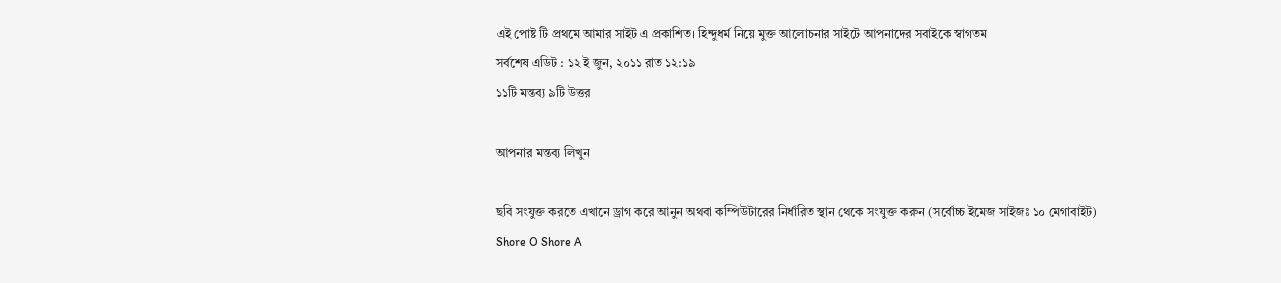এই পোষ্ট টি প্রথমে আমার সাইট এ প্রকাশিত। হিন্দুধর্ম নিয়ে মুক্ত আলোচনার সাইটে আপনাদের সবাইকে স্বাগতম
সর্বশেষ এডিট : ১২ ই জুন, ২০১১ রাত ১২:১৯
১১টি মন্তব্য ৯টি উত্তর

আপনার মন্তব্য লিখুন

ছবি সংযুক্ত করতে এখানে ড্রাগ করে আনুন অথবা কম্পিউটারের নির্ধারিত স্থান থেকে সংযুক্ত করুন (সর্বোচ্চ ইমেজ সাইজঃ ১০ মেগাবাইট)
Shore O Shore A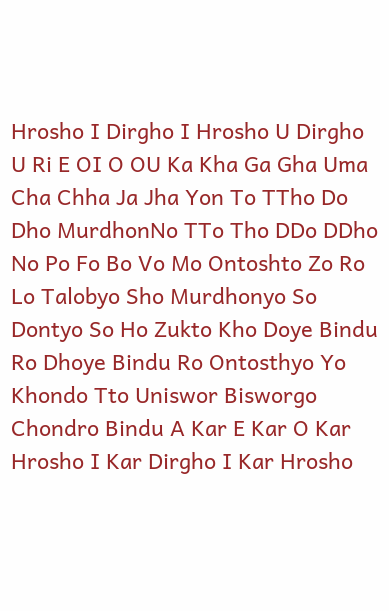Hrosho I Dirgho I Hrosho U Dirgho U Ri E OI O OU Ka Kha Ga Gha Uma Cha Chha Ja Jha Yon To TTho Do Dho MurdhonNo TTo Tho DDo DDho No Po Fo Bo Vo Mo Ontoshto Zo Ro Lo Talobyo Sho Murdhonyo So Dontyo So Ho Zukto Kho Doye Bindu Ro Dhoye Bindu Ro Ontosthyo Yo Khondo Tto Uniswor Bisworgo Chondro Bindu A Kar E Kar O Kar Hrosho I Kar Dirgho I Kar Hrosho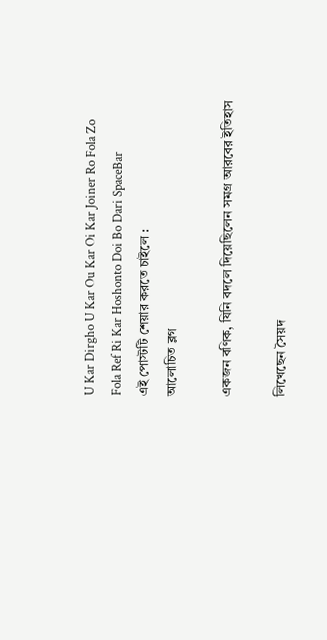U Kar Dirgho U Kar Ou Kar Oi Kar Joiner Ro Fola Zo Fola Ref Ri Kar Hoshonto Doi Bo Dari SpaceBar
এই পোস্টটি শেয়ার করতে চাইলে :
আলোচিত ব্লগ

একজন বণিক, যিনি বদলে দিয়েছিলেন সমগ্র আরবের ইতিহাস

লিখেছেন সৈয়দ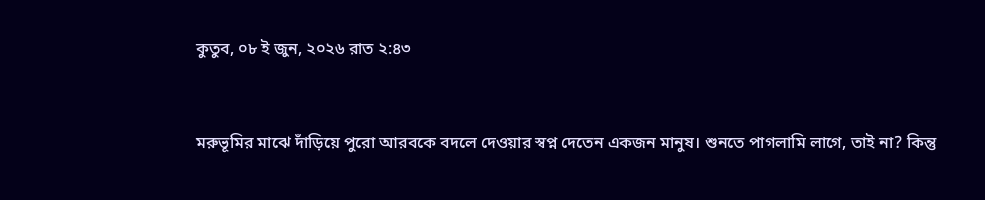কুতুব, ০৮ ই জুন, ২০২৬ রাত ২:৪৩


মরুভূমির মাঝে দাঁড়িয়ে পুরো আরবকে বদলে দেওয়ার স্বপ্ন দেতেন একজন মানুষ। শুনতে পাগলামি লাগে, তাই না? কিন্তু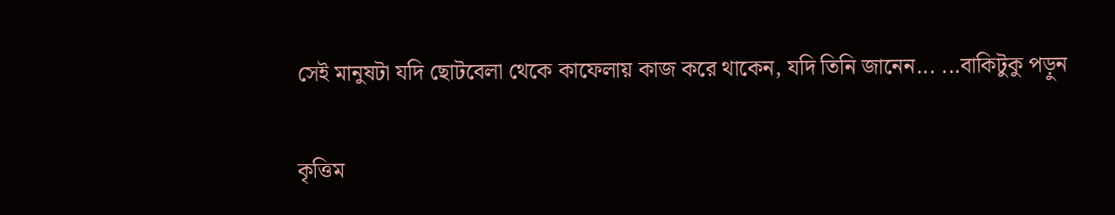সেই মানুষটা যদি ছোটবেলা থেকে কাফেলায় কাজ করে থাকেন, যদি তিনি জানেন... ...বাকিটুকু পড়ুন

কৃত্তিম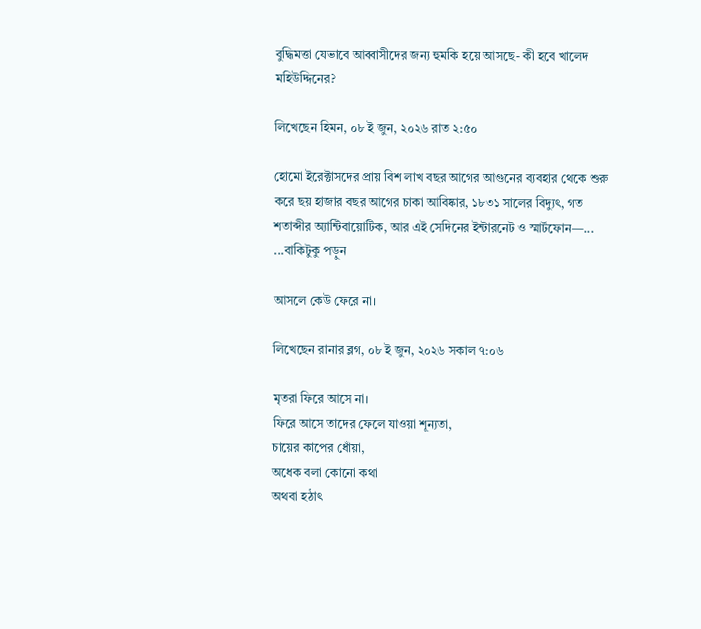বুদ্ধিমত্তা যেভাবে আব্বাসীদের জন্য হুমকি হয়ে আসছে- কী হবে খালেদ মহিউদ্দিনের?

লিখেছেন হিমন, ০৮ ই জুন, ২০২৬ রাত ২:৫০

হোমো ইরেক্টাসদের প্রায় বিশ লাখ বছর আগের আগুনের ব্যবহার থেকে শুরু করে ছয় হাজার বছর আগের চাকা আবিষ্কার, ১৮৩১ সালের বিদ্যুৎ, গত শতাব্দীর অ্যান্টিবায়োটিক, আর এই সেদিনের ইন্টারনেট ও স্মার্টফোন—... ...বাকিটুকু পড়ুন

আসলে কেউ ফেরে না।

লিখেছেন রানার ব্লগ, ০৮ ই জুন, ২০২৬ সকাল ৭:০৬

মৃতরা ফিরে আসে না।
ফিরে আসে তাদের ফেলে যাওয়া শূন্যতা,
চায়ের কাপের ধোঁয়া,
অধেক বলা কোনো কথা
অথবা হঠাৎ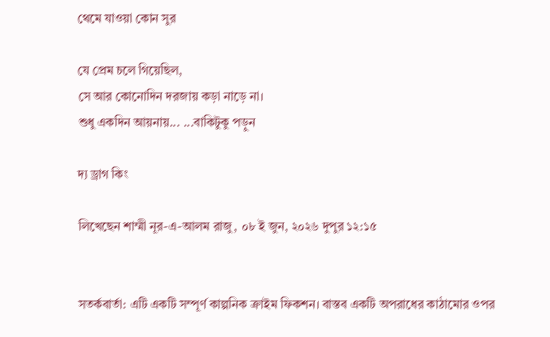থেমে যাওয়া কোন সুর

যে প্রেম চলে গিয়েছিল,
সে আর কোনোদিন দরজায় কড়া নাড়ে না।
শুধু একদিন আয়নায়... ...বাকিটুকু পড়ুন

দ্য ড্রাগ কিং

লিখেছেন শাম্মী নূর-এ-আলম রাজু, ০৮ ই জুন, ২০২৬ দুপুর ১২:১৫


সতর্কবার্তা: এটি একটি সম্পূর্ণ কাল্পনিক ক্রাইম ফিকশন। বাস্তব একটি অপরাধের কাঠামোর ওপর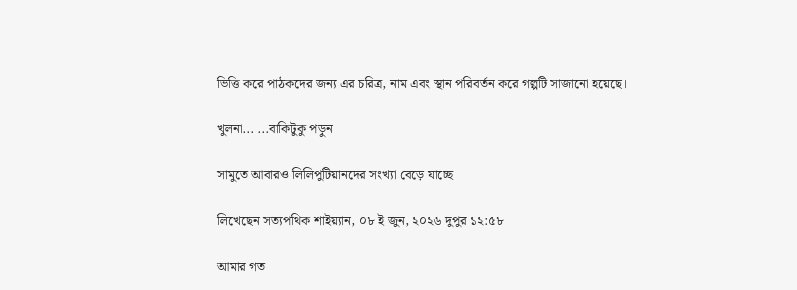ভিত্তি করে পাঠকদের জন্য এর চরিত্র, নাম এবং স্থান পরিবর্তন করে গল্পটি সাজানো হয়েছে।

খুলনা... ...বাকিটুকু পড়ুন

সামুতে আবারও লিলিপুটিয়ানদের সংখ্যা বেড়ে যাচ্ছে

লিখেছেন সত্যপথিক শাইয়্যান, ০৮ ই জুন, ২০২৬ দুপুর ১২:৫৮

আমার গত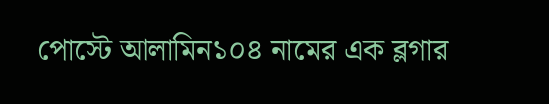পোস্টে আলামিন১০৪ নামের এক ব্লগার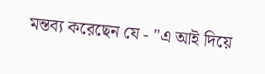মন্তব্য করেছেন যে - "এ আই দিয়ে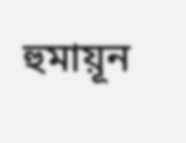হুমায়ূন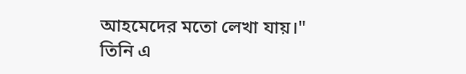আহমেদের মতো লেখা যায়।"
তিনি এ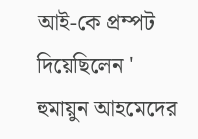আই-কে প্রম্পট দিয়েছিলেন ' হুমায়ুন আহমেদের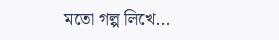মতো গল্প লিখে...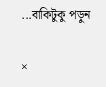...বাকিটুকু পড়ুন

×